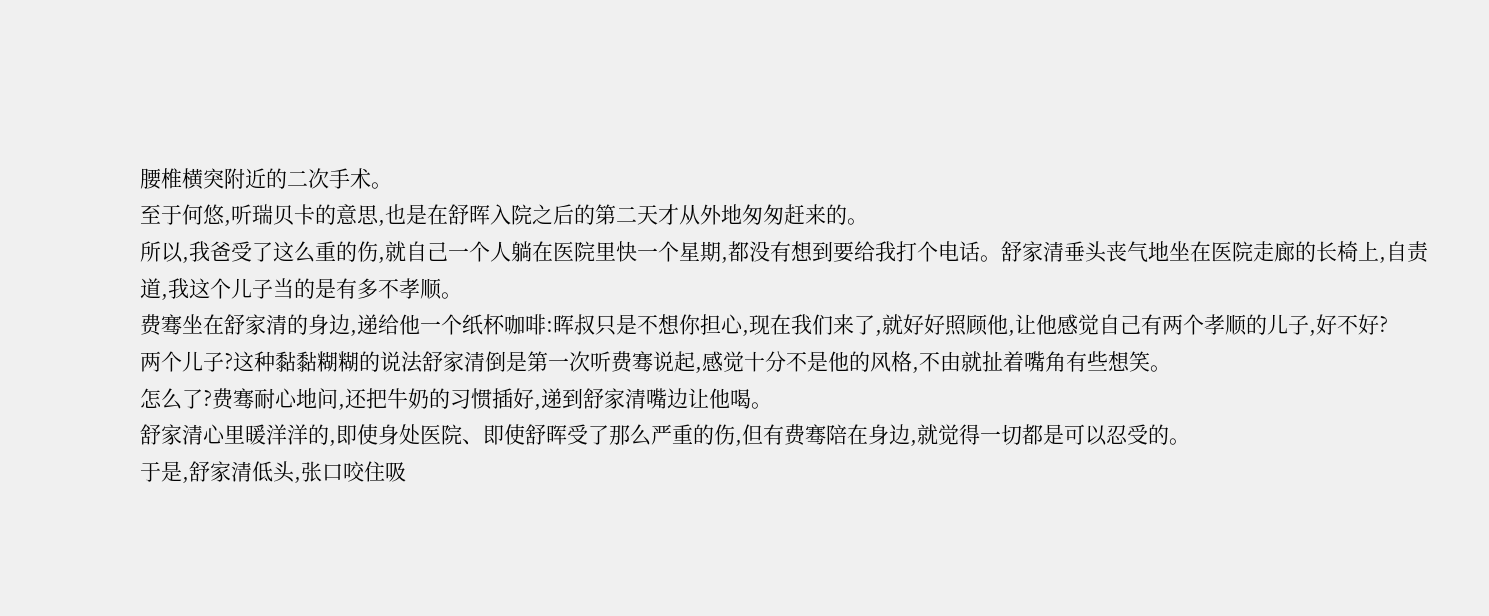腰椎横突附近的二次手术。
至于何悠,听瑞贝卡的意思,也是在舒晖入院之后的第二天才从外地匆匆赶来的。
所以,我爸受了这么重的伤,就自己一个人躺在医院里快一个星期,都没有想到要给我打个电话。舒家清垂头丧气地坐在医院走廊的长椅上,自责道,我这个儿子当的是有多不孝顺。
费骞坐在舒家清的身边,递给他一个纸杯咖啡:晖叔只是不想你担心,现在我们来了,就好好照顾他,让他感觉自己有两个孝顺的儿子,好不好?
两个儿子?这种黏黏糊糊的说法舒家清倒是第一次听费骞说起,感觉十分不是他的风格,不由就扯着嘴角有些想笑。
怎么了?费骞耐心地问,还把牛奶的习惯插好,递到舒家清嘴边让他喝。
舒家清心里暖洋洋的,即使身处医院、即使舒晖受了那么严重的伤,但有费骞陪在身边,就觉得一切都是可以忍受的。
于是,舒家清低头,张口咬住吸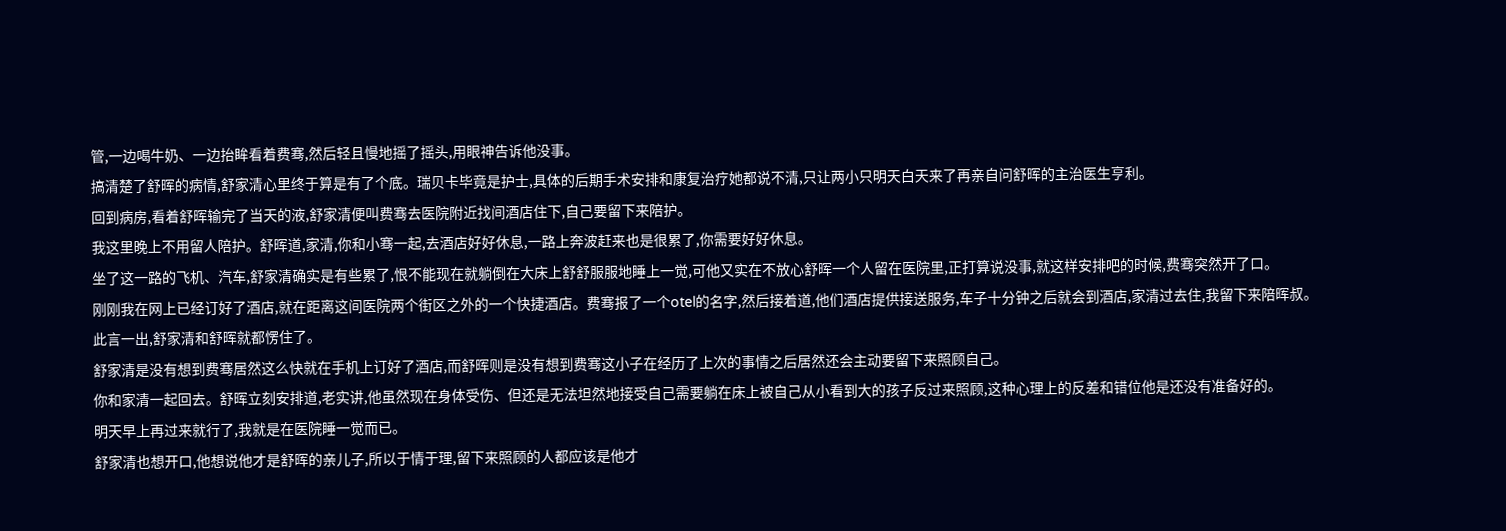管,一边喝牛奶、一边抬眸看着费骞,然后轻且慢地摇了摇头,用眼神告诉他没事。
搞清楚了舒晖的病情,舒家清心里终于算是有了个底。瑞贝卡毕竟是护士,具体的后期手术安排和康复治疗她都说不清,只让两小只明天白天来了再亲自问舒晖的主治医生亨利。
回到病房,看着舒晖输完了当天的液,舒家清便叫费骞去医院附近找间酒店住下,自己要留下来陪护。
我这里晚上不用留人陪护。舒晖道,家清,你和小骞一起,去酒店好好休息,一路上奔波赶来也是很累了,你需要好好休息。
坐了这一路的飞机、汽车,舒家清确实是有些累了,恨不能现在就躺倒在大床上舒舒服服地睡上一觉,可他又实在不放心舒晖一个人留在医院里,正打算说没事,就这样安排吧的时候,费骞突然开了口。
刚刚我在网上已经订好了酒店,就在距离这间医院两个街区之外的一个快捷酒店。费骞报了一个otel的名字,然后接着道,他们酒店提供接送服务,车子十分钟之后就会到酒店,家清过去住,我留下来陪晖叔。
此言一出,舒家清和舒晖就都愣住了。
舒家清是没有想到费骞居然这么快就在手机上订好了酒店,而舒晖则是没有想到费骞这小子在经历了上次的事情之后居然还会主动要留下来照顾自己。
你和家清一起回去。舒晖立刻安排道,老实讲,他虽然现在身体受伤、但还是无法坦然地接受自己需要躺在床上被自己从小看到大的孩子反过来照顾,这种心理上的反差和错位他是还没有准备好的。
明天早上再过来就行了,我就是在医院睡一觉而已。
舒家清也想开口,他想说他才是舒晖的亲儿子,所以于情于理,留下来照顾的人都应该是他才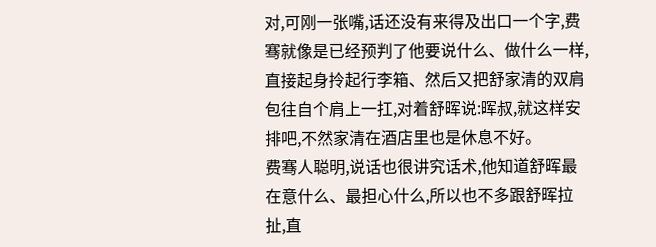对,可刚一张嘴,话还没有来得及出口一个字,费骞就像是已经预判了他要说什么、做什么一样,直接起身拎起行李箱、然后又把舒家清的双肩包往自个肩上一扛,对着舒晖说:晖叔,就这样安排吧,不然家清在酒店里也是休息不好。
费骞人聪明,说话也很讲究话术,他知道舒晖最在意什么、最担心什么,所以也不多跟舒晖拉扯,直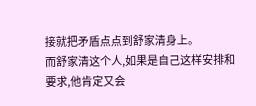接就把矛盾点点到舒家清身上。
而舒家清这个人,如果是自己这样安排和要求,他肯定又会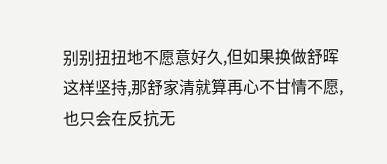别别扭扭地不愿意好久,但如果换做舒晖这样坚持,那舒家清就算再心不甘情不愿,也只会在反抗无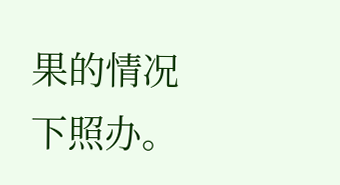果的情况下照办。